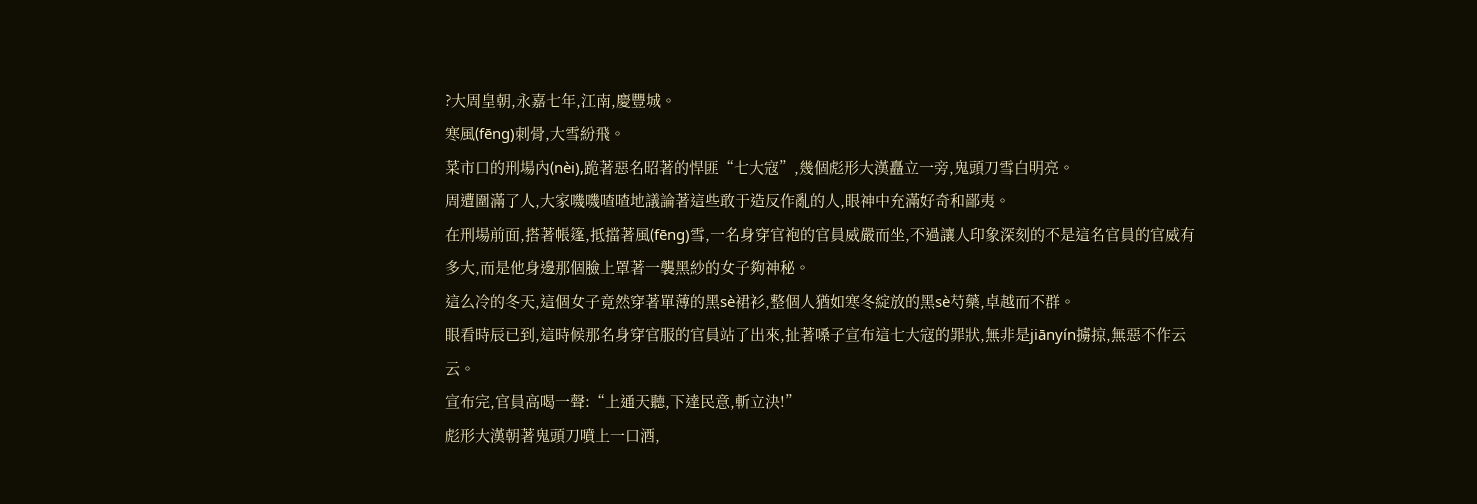?大周皇朝,永嘉七年,江南,慶豐城。
寒風(fēng)刺骨,大雪紛飛。
菜市口的刑場內(nèi),跪著惡名昭著的悍匪“七大寇”,幾個彪形大漢矗立一旁,鬼頭刀雪白明亮。
周遭圍滿了人,大家嘰嘰喳喳地議論著這些敢于造反作亂的人,眼神中充滿好奇和鄙夷。
在刑場前面,搭著帳篷,抵擋著風(fēng)雪,一名身穿官袍的官員威嚴而坐,不過讓人印象深刻的不是這名官員的官威有多大,而是他身邊那個臉上罩著一襲黑紗的女子夠神秘。
這么冷的冬天,這個女子竟然穿著單薄的黑sè裙衫,整個人猶如寒冬綻放的黑sè芍藥,卓越而不群。
眼看時辰已到,這時候那名身穿官服的官員站了出來,扯著嗓子宣布這七大寇的罪狀,無非是jiānyín擄掠,無惡不作云云。
宣布完,官員高喝一聲:“上通天聽,下達民意,斬立決!”
彪形大漢朝著鬼頭刀噴上一口酒,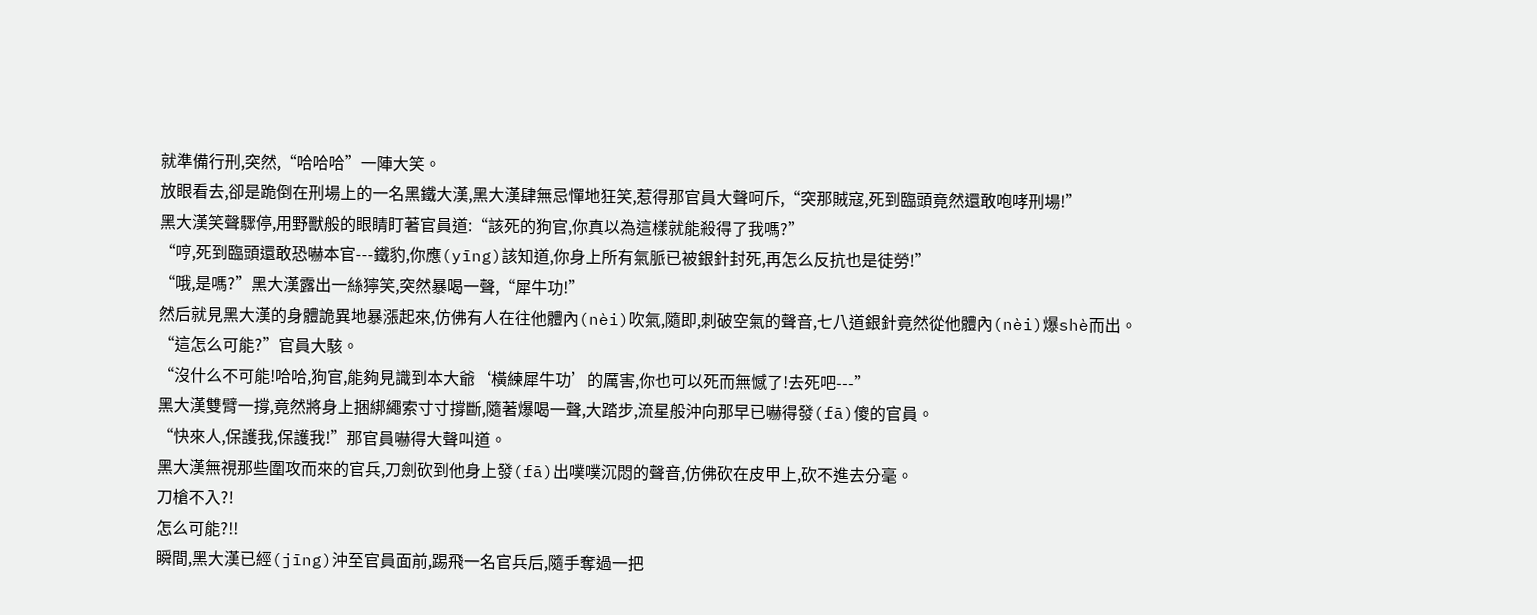就準備行刑,突然,“哈哈哈”一陣大笑。
放眼看去,卻是跪倒在刑場上的一名黑鐵大漢,黑大漢肆無忌憚地狂笑,惹得那官員大聲呵斥,“突那賊寇,死到臨頭竟然還敢咆哮刑場!”
黑大漢笑聲驟停,用野獸般的眼睛盯著官員道:“該死的狗官,你真以為這樣就能殺得了我嗎?”
“哼,死到臨頭還敢恐嚇本官---鐵豹,你應(yīng)該知道,你身上所有氣脈已被銀針封死,再怎么反抗也是徒勞!”
“哦,是嗎?”黑大漢露出一絲獰笑,突然暴喝一聲,“犀牛功!”
然后就見黑大漢的身體詭異地暴漲起來,仿佛有人在往他體內(nèi)吹氣,隨即,刺破空氣的聲音,七八道銀針竟然從他體內(nèi)爆shè而出。
“這怎么可能?”官員大駭。
“沒什么不可能!哈哈,狗官,能夠見識到本大爺‘橫練犀牛功’的厲害,你也可以死而無憾了!去死吧---”
黑大漢雙臂一撐,竟然將身上捆綁繩索寸寸撐斷,隨著爆喝一聲,大踏步,流星般沖向那早已嚇得發(fā)傻的官員。
“快來人,保護我,保護我!”那官員嚇得大聲叫道。
黑大漢無視那些圍攻而來的官兵,刀劍砍到他身上發(fā)出噗噗沉悶的聲音,仿佛砍在皮甲上,砍不進去分毫。
刀槍不入?!
怎么可能?!!
瞬間,黑大漢已經(jīng)沖至官員面前,踢飛一名官兵后,隨手奪過一把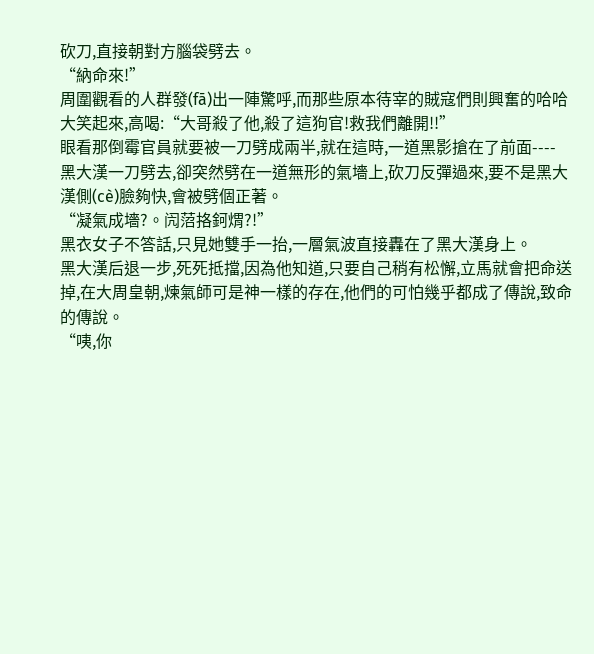砍刀,直接朝對方腦袋劈去。
“納命來!”
周圍觀看的人群發(fā)出一陣驚呼,而那些原本待宰的賊寇們則興奮的哈哈大笑起來,高喝:“大哥殺了他,殺了這狗官!救我們離開!!”
眼看那倒霉官員就要被一刀劈成兩半,就在這時,一道黑影搶在了前面----
黑大漢一刀劈去,卻突然劈在一道無形的氣墻上,砍刀反彈過來,要不是黑大漢側(cè)臉夠快,會被劈個正著。
“凝氣成墻?。闶菬挌鈳煟?!”
黑衣女子不答話,只見她雙手一抬,一層氣波直接轟在了黑大漢身上。
黑大漢后退一步,死死抵擋,因為他知道,只要自己稍有松懈,立馬就會把命送掉,在大周皇朝,煉氣師可是神一樣的存在,他們的可怕幾乎都成了傳說,致命的傳說。
“咦,你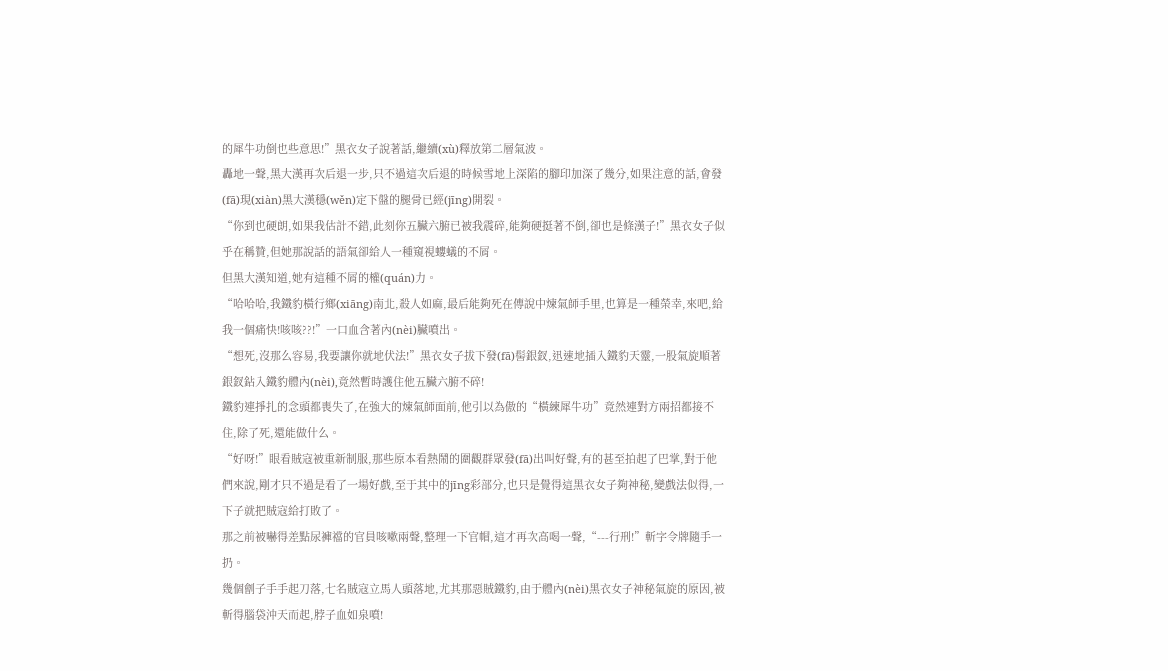的犀牛功倒也些意思!”黑衣女子說著話,繼續(xù)釋放第二層氣波。
轟地一聲,黑大漢再次后退一步,只不過這次后退的時候雪地上深陷的腳印加深了幾分,如果注意的話,會發(fā)現(xiàn)黑大漢穩(wěn)定下盤的腿骨已經(jīng)開裂。
“你到也硬朗,如果我估計不錯,此刻你五臟六腑已被我震碎,能夠硬挺著不倒,卻也是條漢子!”黑衣女子似乎在稱贊,但她那說話的語氣卻給人一種窺視螻蟻的不屑。
但黑大漢知道,她有這種不屑的權(quán)力。
“哈哈哈,我鐵豹橫行鄉(xiāng)南北,殺人如麻,最后能夠死在傳說中煉氣師手里,也算是一種榮幸,來吧,給我一個痛快!咳咳??!”一口血含著內(nèi)臟噴出。
“想死,沒那么容易,我要讓你就地伏法!”黑衣女子拔下發(fā)髻銀釵,迅速地插入鐵豹天靈,一股氣旋順著銀釵鉆入鐵豹體內(nèi),竟然暫時護住他五臟六腑不碎!
鐵豹連掙扎的念頭都喪失了,在強大的煉氣師面前,他引以為傲的“橫練犀牛功”竟然連對方兩招都接不住,除了死,還能做什么。
“好呀!”眼看賊寇被重新制服,那些原本看熱鬧的圍觀群眾發(fā)出叫好聲,有的甚至拍起了巴掌,對于他們來說,剛才只不過是看了一場好戲,至于其中的jīng彩部分,也只是覺得這黑衣女子夠神秘,變戲法似得,一下子就把賊寇給打敗了。
那之前被嚇得差點尿褲襠的官員咳嗽兩聲,整理一下官帽,這才再次高喝一聲,“---行刑!”斬字令牌隨手一扔。
幾個劊子手手起刀落,七名賊寇立馬人頭落地,尤其那惡賊鐵豹,由于體內(nèi)黑衣女子神秘氣旋的原因,被斬得腦袋沖天而起,脖子血如泉噴!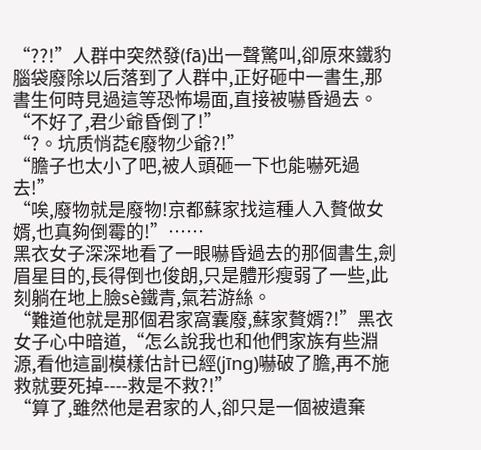“??!”人群中突然發(fā)出一聲驚叫,卻原來鐵豹腦袋廢除以后落到了人群中,正好砸中一書生,那書生何時見過這等恐怖場面,直接被嚇昏過去。
“不好了,君少爺昏倒了!”
“?。坑质悄莻€廢物少爺?!”
“膽子也太小了吧,被人頭砸一下也能嚇死過去!”
“唉,廢物就是廢物!京都蘇家找這種人入贅做女婿,也真夠倒霉的!”……
黑衣女子深深地看了一眼嚇昏過去的那個書生,劍眉星目的,長得倒也俊朗,只是體形瘦弱了一些,此刻躺在地上臉sè鐵青,氣若游絲。
“難道他就是那個君家窩囊廢,蘇家贅婿?!”黑衣女子心中暗道,“怎么說我也和他們家族有些淵源,看他這副模樣估計已經(jīng)嚇破了膽,再不施救就要死掉----救是不救?!”
“算了,雖然他是君家的人,卻只是一個被遺棄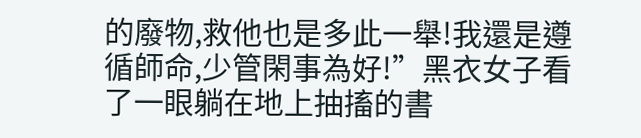的廢物,救他也是多此一舉!我還是遵循師命,少管閑事為好!”黑衣女子看了一眼躺在地上抽搐的書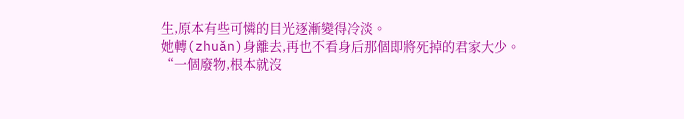生,原本有些可憐的目光逐漸變得冷淡。
她轉(zhuǎn)身離去,再也不看身后那個即將死掉的君家大少。
“一個廢物,根本就沒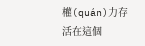權(quán)力存活在這個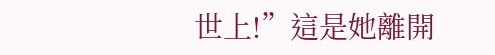世上!”這是她離開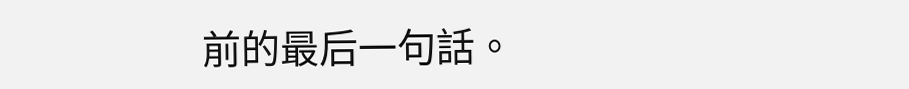前的最后一句話。